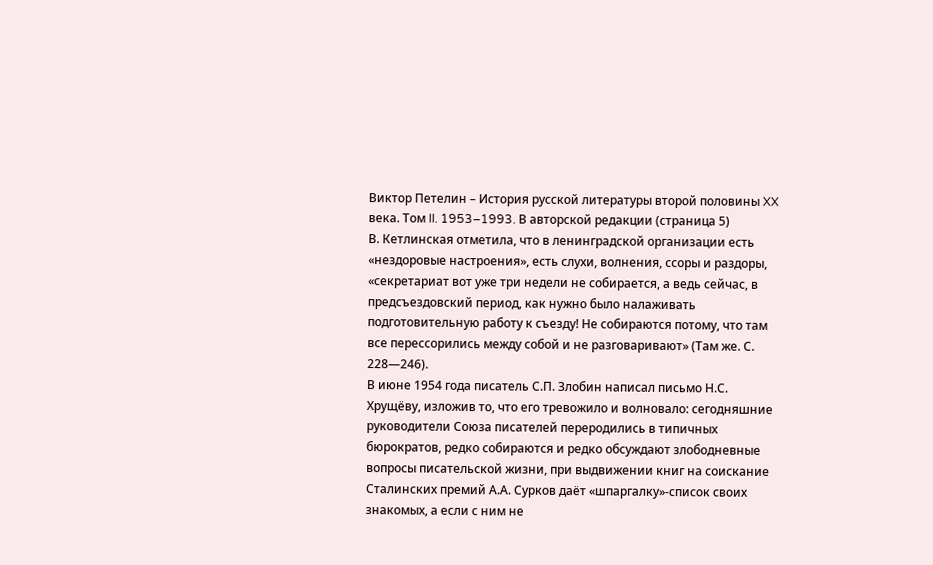Виктор Петелин – История русской литературы второй половины XX века. Том II. 1953–1993. В авторской редакции (страница 5)
В. Кетлинская отметила, что в ленинградской организации есть «нездоровые настроения», есть слухи, волнения, ссоры и раздоры, «секретариат вот уже три недели не собирается, а ведь сейчас, в предсъездовский период, как нужно было налаживать подготовительную работу к съезду! Не собираются потому, что там все перессорились между собой и не разговаривают» (Там же. С. 228—246).
В июне 1954 года писатель С.П. Злобин написал письмо Н.С. Хрущёву, изложив то, что его тревожило и волновало: сегодняшние руководители Союза писателей переродились в типичных бюрократов, редко собираются и редко обсуждают злободневные вопросы писательской жизни, при выдвижении книг на соискание Сталинских премий А.А. Сурков даёт «шпаргалку»-список своих знакомых, а если с ним не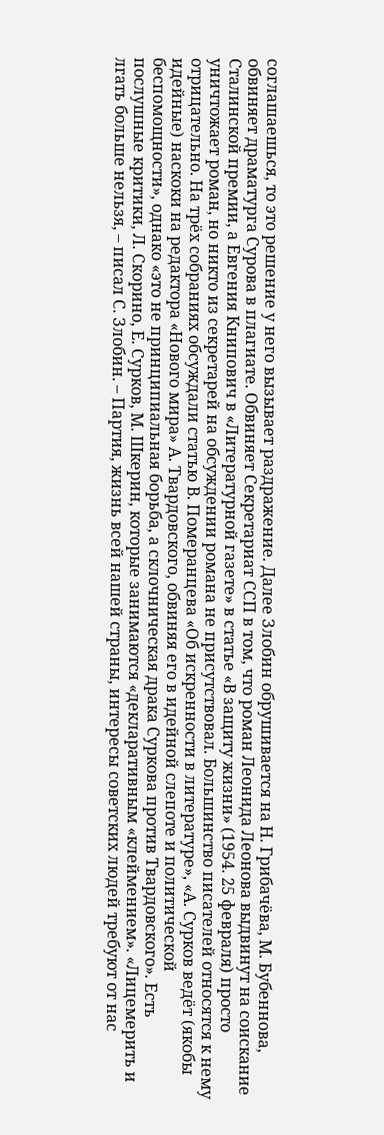соглашаешься, то это решение у него вызывает раздражение. Далее Злобин обрушивается на Н. Грибачёва, М. Бубеннова, обвиняет драматурга Сурова в плагиате. Обвиняет Секретариат ССП в том, что роман Леонида Леонова выдвинут на соискание Сталинской премии, а Евгения Книпович в «Литературной газете» в статье «В защиту жизни» (1954. 25 февраля) просто уничтожает роман, но никто из секретарей на обсуждении романа не присутствовал. Большинство писателей относятся к нему отрицательно. На трёх собраниях обсуждали статью В. Померанцева «Об искренности в литературе», «А. Сурков ведёт (якобы идейные) наскоки на редактора «Нового мира» А. Твардовского, обвиняя его в идейной слепоте и политической беспомощности», однако «это не принципиальная борьба, а склочническая драка Суркова против Твардовского». Есть послушные критики, Л. Скорино, Е. Сурков, М. Шкерин, которые занимаются «декларативным «клеймением». «Лицемерить и лгать больше нельзя, – писал С. Злобин. – Партия, жизнь всей нашей страны, интересы советских людей требуют от нас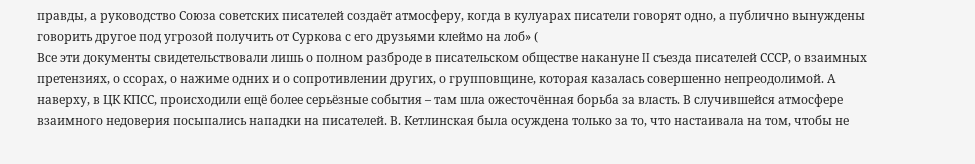правды, а руководство Союза советских писателей создаёт атмосферу, когда в кулуарах писатели говорят одно, а публично вынуждены говорить другое под угрозой получить от Суркова с его друзьями клеймо на лоб» (
Все эти документы свидетельствовали лишь о полном разброде в писательском обществе накануне II съезда писателей СССР, о взаимных претензиях, о ссорах, о нажиме одних и о сопротивлении других, о групповщине, которая казалась совершенно непреодолимой. А наверху, в ЦК КПСС, происходили ещё более серьёзные события – там шла ожесточённая борьба за власть. В случившейся атмосфере взаимного недоверия посыпались нападки на писателей. В. Кетлинская была осуждена только за то, что настаивала на том, чтобы не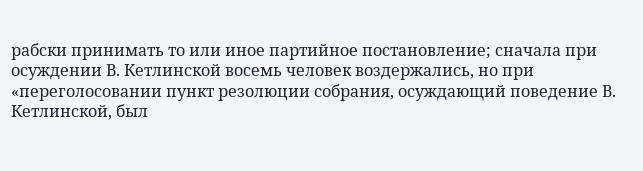рабски принимать то или иное партийное постановление; сначала при осуждении В. Кетлинской восемь человек воздержались, но при «переголосовании пункт резолюции собрания, осуждающий поведение В. Кетлинской, был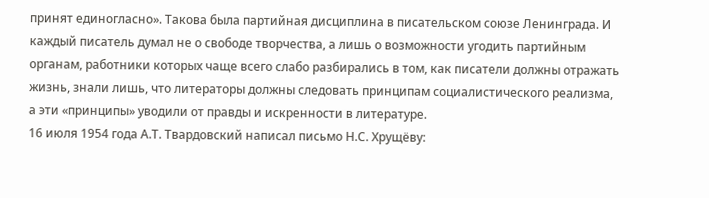принят единогласно». Такова была партийная дисциплина в писательском союзе Ленинграда. И каждый писатель думал не о свободе творчества, а лишь о возможности угодить партийным органам, работники которых чаще всего слабо разбирались в том, как писатели должны отражать жизнь, знали лишь, что литераторы должны следовать принципам социалистического реализма, а эти «принципы» уводили от правды и искренности в литературе.
16 июля 1954 года А.Т. Твардовский написал письмо Н.С. Хрущёву: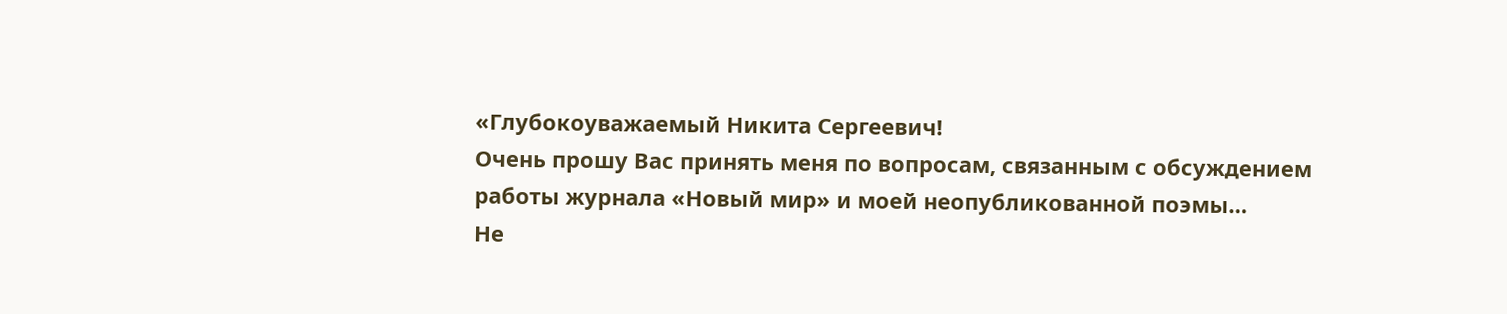«Глубокоуважаемый Никита Сергеевич!
Очень прошу Вас принять меня по вопросам, связанным с обсуждением работы журнала «Новый мир» и моей неопубликованной поэмы…
Не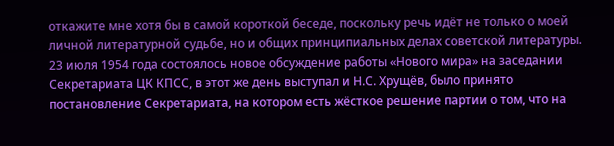откажите мне хотя бы в самой короткой беседе, поскольку речь идёт не только о моей личной литературной судьбе, но и общих принципиальных делах советской литературы.
23 июля 1954 года состоялось новое обсуждение работы «Нового мира» на заседании Секретариата ЦК КПСС, в этот же день выступал и Н.С. Хрущёв, было принято постановление Секретариата, на котором есть жёсткое решение партии о том, что на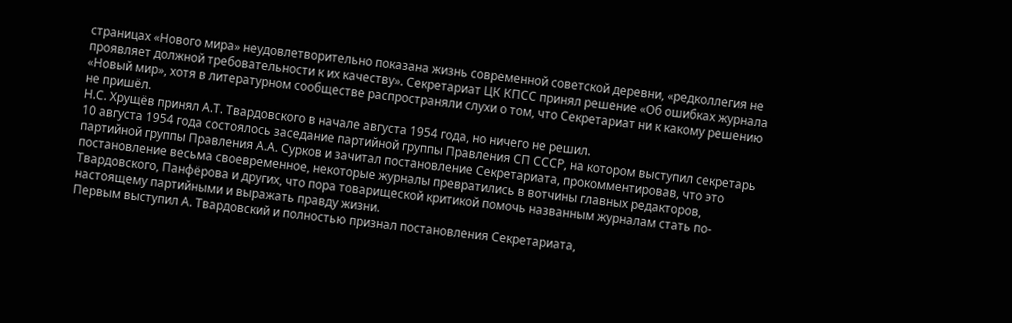страницах «Нового мира» неудовлетворительно показана жизнь современной советской деревни, «редколлегия не проявляет должной требовательности к их качеству». Секретариат ЦК КПСС принял решение «Об ошибках журнала «Новый мир», хотя в литературном сообществе распространяли слухи о том, что Секретариат ни к какому решению не пришёл.
Н.С. Хрущёв принял А.Т. Твардовского в начале августа 1954 года, но ничего не решил.
10 августа 1954 года состоялось заседание партийной группы Правления СП СССР, на котором выступил секретарь партийной группы Правления А.А. Сурков и зачитал постановление Секретариата, прокомментировав, что это постановление весьма своевременное, некоторые журналы превратились в вотчины главных редакторов, Твардовского, Панфёрова и других, что пора товарищеской критикой помочь названным журналам стать по-настоящему партийными и выражать правду жизни.
Первым выступил А. Твардовский и полностью признал постановления Секретариата,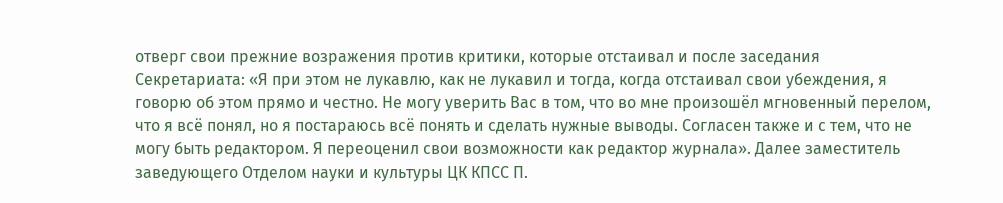отверг свои прежние возражения против критики, которые отстаивал и после заседания Секретариата: «Я при этом не лукавлю, как не лукавил и тогда, когда отстаивал свои убеждения, я говорю об этом прямо и честно. Не могу уверить Вас в том, что во мне произошёл мгновенный перелом, что я всё понял, но я постараюсь всё понять и сделать нужные выводы. Согласен также и с тем, что не могу быть редактором. Я переоценил свои возможности как редактор журнала». Далее заместитель заведующего Отделом науки и культуры ЦК КПСС П.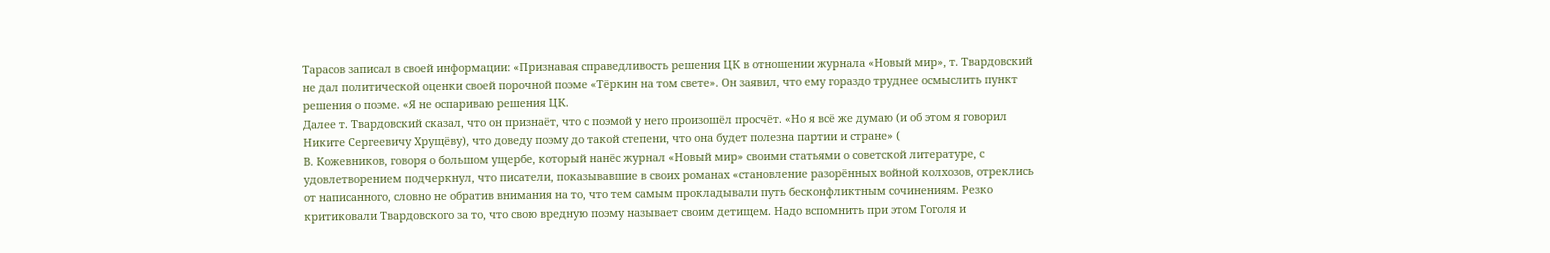Тарасов записал в своей информации: «Признавая справедливость решения ЦК в отношении журнала «Новый мир», т. Твардовский не дал политической оценки своей порочной поэме «Тёркин на том свете». Он заявил, что ему гораздо труднее осмыслить пункт решения о поэме. «Я не оспариваю решения ЦК.
Далее т. Твардовский сказал, что он признаёт, что с поэмой у него произошёл просчёт. «Но я всё же думаю (и об этом я говорил Никите Сергеевичу Хрущёву), что доведу поэму до такой степени, что она будет полезна партии и стране» (
В. Кожевников, говоря о большом ущербе, который нанёс журнал «Новый мир» своими статьями о советской литературе, с удовлетворением подчеркнул, что писатели, показывавшие в своих романах «становление разорённых войной колхозов, отреклись от написанного, словно не обратив внимания на то, что тем самым прокладывали путь бесконфликтным сочинениям. Резко критиковали Твардовского за то, что свою вредную поэму называет своим детищем. Надо вспомнить при этом Гоголя и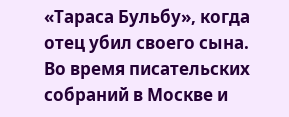«Тараса Бульбу», когда отец убил своего сына.
Во время писательских собраний в Москве и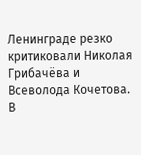Ленинграде резко критиковали Николая Грибачёва и Всеволода Кочетова.
В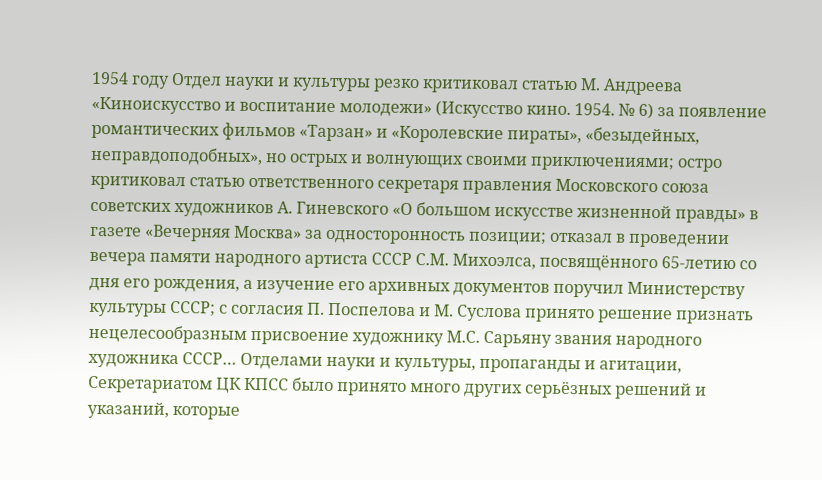1954 году Отдел науки и культуры резко критиковал статью М. Андреева «Киноискусство и воспитание молодежи» (Искусство кино. 1954. № 6) за появление романтических фильмов «Тарзан» и «Королевские пираты», «безыдейных, неправдоподобных», но острых и волнующих своими приключениями; остро критиковал статью ответственного секретаря правления Московского союза советских художников А. Гиневского «О большом искусстве жизненной правды» в газете «Вечерняя Москва» за односторонность позиции; отказал в проведении вечера памяти народного артиста СССР С.М. Михоэлса, посвящённого 65-летию со дня его рождения, а изучение его архивных документов поручил Министерству культуры СССР; с согласия П. Поспелова и М. Суслова принято решение признать нецелесообразным присвоение художнику М.С. Сарьяну звания народного художника СССР… Отделами науки и культуры, пропаганды и агитации, Секретариатом ЦК КПСС было принято много других серьёзных решений и указаний, которые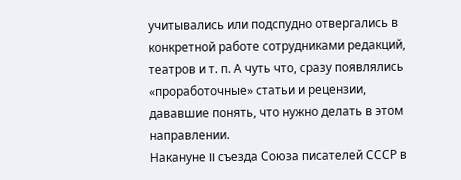учитывались или подспудно отвергались в конкретной работе сотрудниками редакций, театров и т. п. А чуть что, сразу появлялись «проработочные» статьи и рецензии, дававшие понять, что нужно делать в этом направлении.
Накануне II съезда Союза писателей СССР в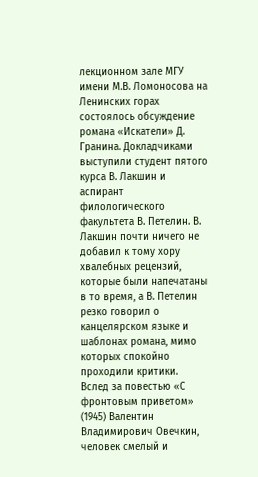лекционном зале МГУ имени М.В. Ломоносова на Ленинских горах состоялось обсуждение романа «Искатели» Д. Гранина. Докладчиками выступили студент пятого курса В. Лакшин и аспирант филологического факультета В. Петелин. В. Лакшин почти ничего не добавил к тому хору хвалебных рецензий, которые были напечатаны в то время, а В. Петелин резко говорил о канцелярском языке и шаблонах романа, мимо которых спокойно проходили критики.
Вслед за повестью «С фронтовым приветом» (1945) Валентин Владимирович Овечкин, человек смелый и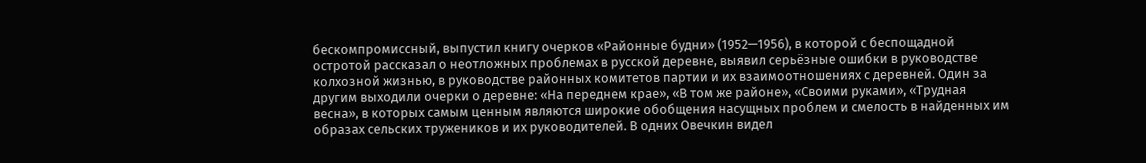бескомпромиссный, выпустил книгу очерков «Районные будни» (1952—1956), в которой с беспощадной остротой рассказал о неотложных проблемах в русской деревне, выявил серьёзные ошибки в руководстве колхозной жизнью, в руководстве районных комитетов партии и их взаимоотношениях с деревней. Один за другим выходили очерки о деревне: «На переднем крае», «В том же районе», «Своими руками», «Трудная весна», в которых самым ценным являются широкие обобщения насущных проблем и смелость в найденных им образах сельских тружеников и их руководителей. В одних Овечкин видел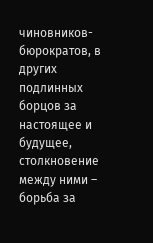чиновников-бюрократов, в других подлинных борцов за настоящее и будущее, столкновение между ними – борьба за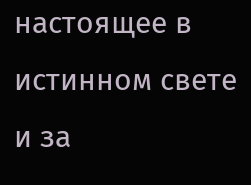настоящее в истинном свете и за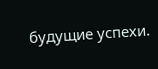будущие успехи.